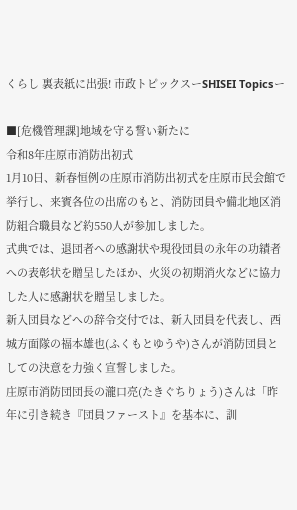くらし 裏表紙に出張! 市政トピックスーSHISEI Topicsー

■[危機管理課]地域を守る誓い新たに
令和8年庄原市消防出初式
1月10日、新春恒例の庄原市消防出初式を庄原市民会館で挙行し、来賓各位の出席のもと、消防団員や備北地区消防組合職員など約550人が参加しました。
式典では、退団者への感謝状や現役団員の永年の功績者への表彰状を贈呈したほか、火災の初期消火などに協力した人に感謝状を贈呈しました。
新入団員などへの辞令交付では、新入団員を代表し、西城方面隊の福本雄也(ふくもとゆうや)さんが消防団員としての決意を力強く宣誓しました。
庄原市消防団団長の瀧口亮(たきぐちりょう)さんは「昨年に引き続き『団員ファースト』を基本に、訓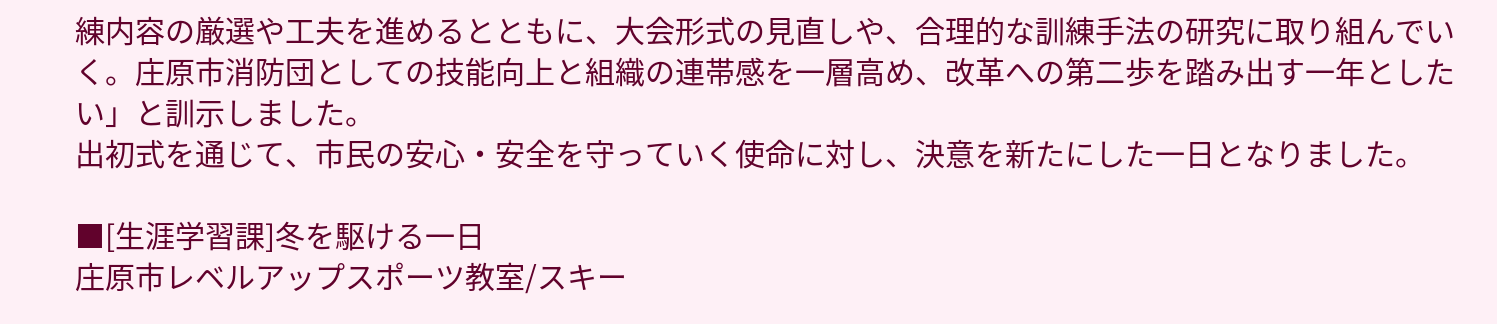練内容の厳選や工夫を進めるとともに、大会形式の見直しや、合理的な訓練手法の研究に取り組んでいく。庄原市消防団としての技能向上と組織の連帯感を一層高め、改革への第二歩を踏み出す一年としたい」と訓示しました。
出初式を通じて、市民の安心・安全を守っていく使命に対し、決意を新たにした一日となりました。

■[生涯学習課]冬を駆ける一日
庄原市レベルアップスポーツ教室/スキー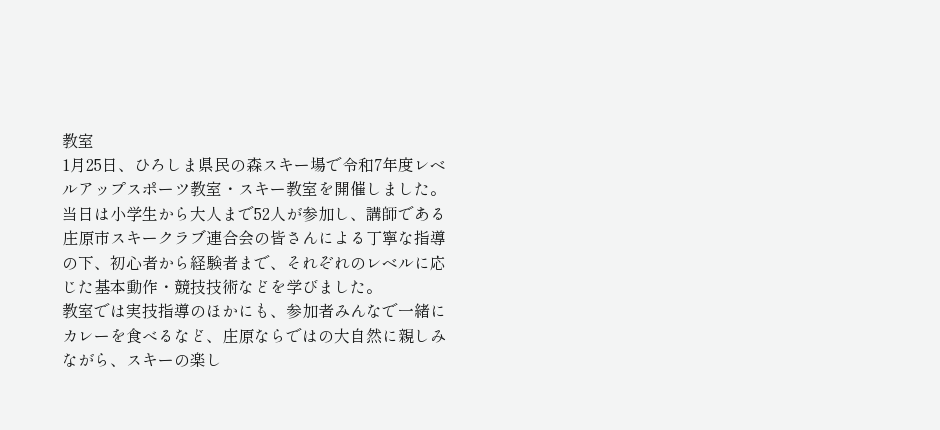教室
1月25日、ひろしま県民の森スキー場で令和7年度レベルアップスポーツ教室・スキー教室を開催しました。
当日は小学生から大人まで52人が参加し、講師である庄原市スキークラブ連合会の皆さんによる丁寧な指導の下、初心者から経験者まで、それぞれのレベルに応じた基本動作・競技技術などを学びました。
教室では実技指導のほかにも、参加者みんなで一緒にカレーを食べるなど、庄原ならではの大自然に親しみながら、スキーの楽し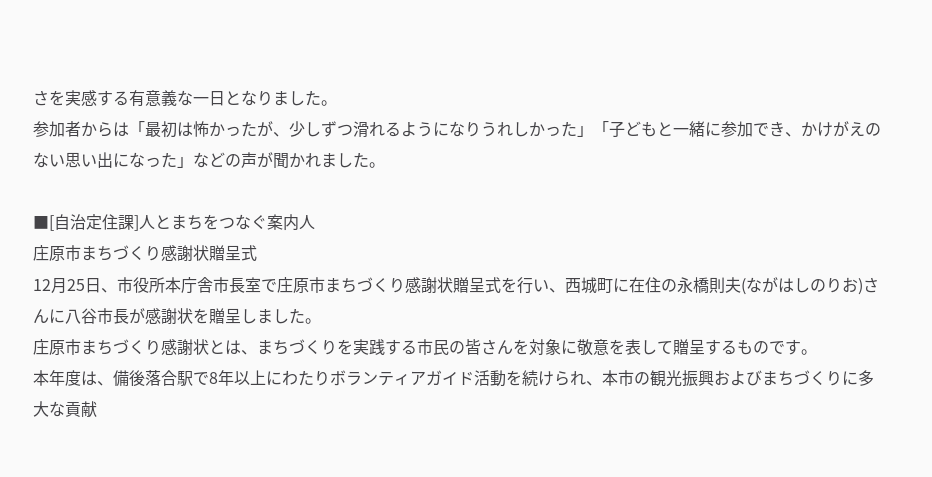さを実感する有意義な一日となりました。
参加者からは「最初は怖かったが、少しずつ滑れるようになりうれしかった」「子どもと一緒に参加でき、かけがえのない思い出になった」などの声が聞かれました。

■[自治定住課]人とまちをつなぐ案内人
庄原市まちづくり感謝状贈呈式
12月25日、市役所本庁舎市長室で庄原市まちづくり感謝状贈呈式を行い、西城町に在住の永橋則夫(ながはしのりお)さんに八谷市長が感謝状を贈呈しました。
庄原市まちづくり感謝状とは、まちづくりを実践する市民の皆さんを対象に敬意を表して贈呈するものです。
本年度は、備後落合駅で8年以上にわたりボランティアガイド活動を続けられ、本市の観光振興およびまちづくりに多大な貢献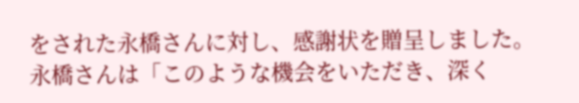をされた永橋さんに対し、感謝状を贈呈しました。
永橋さんは「このような機会をいただき、深く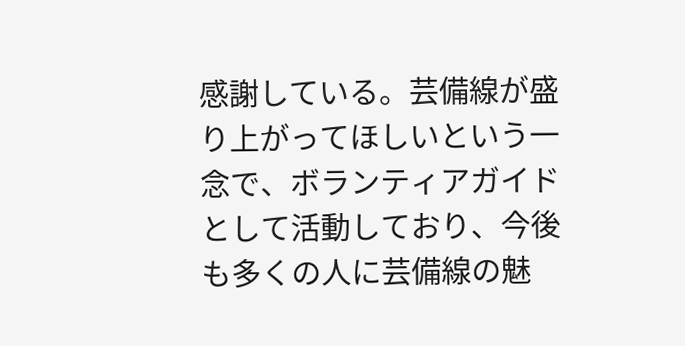感謝している。芸備線が盛り上がってほしいという一念で、ボランティアガイドとして活動しており、今後も多くの人に芸備線の魅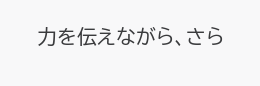力を伝えながら、さら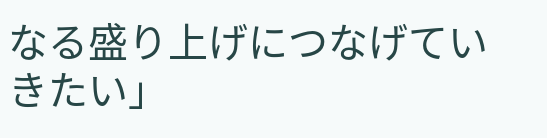なる盛り上げにつなげていきたい」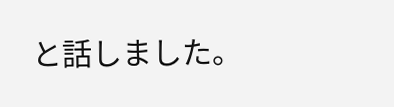と話しました。